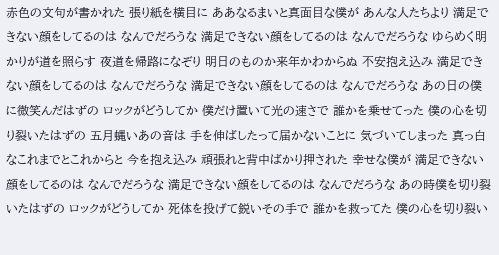赤色の文句が書かれた 張り紙を横目に ああなるまいと真面目な僕が あんな人たちより 満足できない顔をしてるのは なんでだろうな 満足できない顔をしてるのは なんでだろうな ゆらめく明かりが道を照らす 夜道を帰路になぞり 明日のものか来年かわからぬ 不安抱え込み 満足できない顔をしてるのは なんでだろうな 満足できない顔をしてるのは なんでだろうな あの日の僕に微笑んだはずの ロックがどうしてか 僕だけ置いて光の速さで 誰かを乗せてった 僕の心を切り裂いたはずの 五月蝿いあの音は 手を伸ばしたって届かないことに 気づいてしまった 真っ白なこれまでとこれからと 今を抱え込み 頑張れと背中ばかり押された 幸せな僕が 満足できない顔をしてるのは なんでだろうな 満足できない顔をしてるのは なんでだろうな あの時僕を切り裂いたはずの ロックがどうしてか 死体を投げて鋭いその手で 誰かを救ってた 僕の心を切り裂い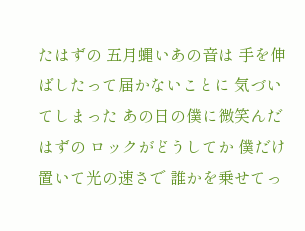たはずの 五月蝿いあの音は 手を伸ばしたって届かないことに 気づいてしまった あの日の僕に微笑んだはずの ロックがどうしてか 僕だけ置いて光の速さで 誰かを乗せてっ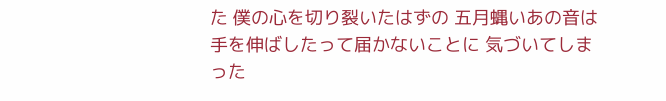た 僕の心を切り裂いたはずの 五月蝿いあの音は 手を伸ばしたって届かないことに 気づいてしまった